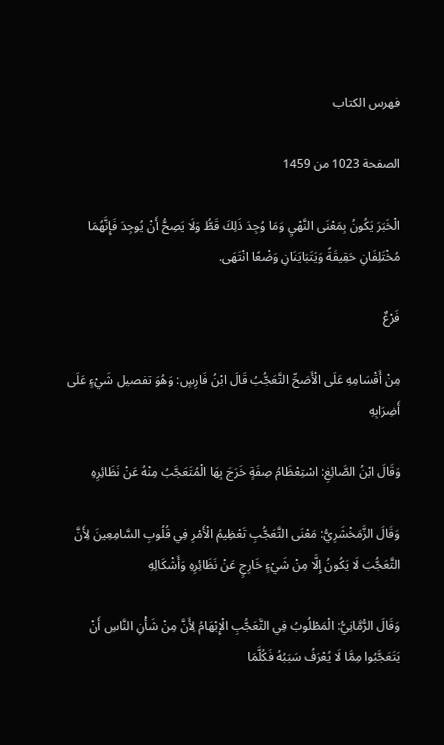فهرس الكتاب

الصفحة 1023 من 1459

الْخَبَرَ يَكُونُ بِمَعْنَى النَّهْيِ وَمَا وُجِدَ ذَلِكَ قَطُّ وَلَا يَصِحُّ أَنْ يُوجِدَ فَإِنَّهُمَا مُخْتَلِفَانِ حَقِيقَةً وَيَتَبَايَنَانِ وَضْعًا انْتَهَى.

فَرْعٌ

مِنْ أَقْسَامِهِ عَلَى الْأَصَحِّ التَّعَجُّبُ قَالَ ابْنُ فَارِسٍ: وَهُوَ تفصيل شَيْءٍ عَلَى أَضِرَابِهِ

وَقَالَ ابْنُ الصَّائِغِ: اسْتِعْظَامُ صِفَةٍ خَرَجَ بِهَا الْمُتَعَجَّبُ مِنْهُ عَنْ نَظَائِرِهِ

وَقَالَ الزَّمَخْشَرِيُّ: مَعْنَى التَّعَجُّبِ تَعْظِيمُ الْأَمْرِ فِي قُلُوبِ السَّامِعِينَ لِأَنَّ التَّعَجُّبَ لَا يَكُونُ إِلَّا مِنْ شَيْءٍ خَارِجٍ عَنْ نَظَائِرِهِ وَأَشْكَالِهِ

وَقَالَ الرُّمَّانِيُّ: الْمَطْلُوبُ فِي التَّعَجُّبِ الْإِبْهَامُ لِأَنَّ مِنْ شَأْنِ النَّاسِ أَنْ يَتَعَجَّبُوا مِمَّا لَا يُعْرَفُ سَبَبُهُ فَكُلَّمَا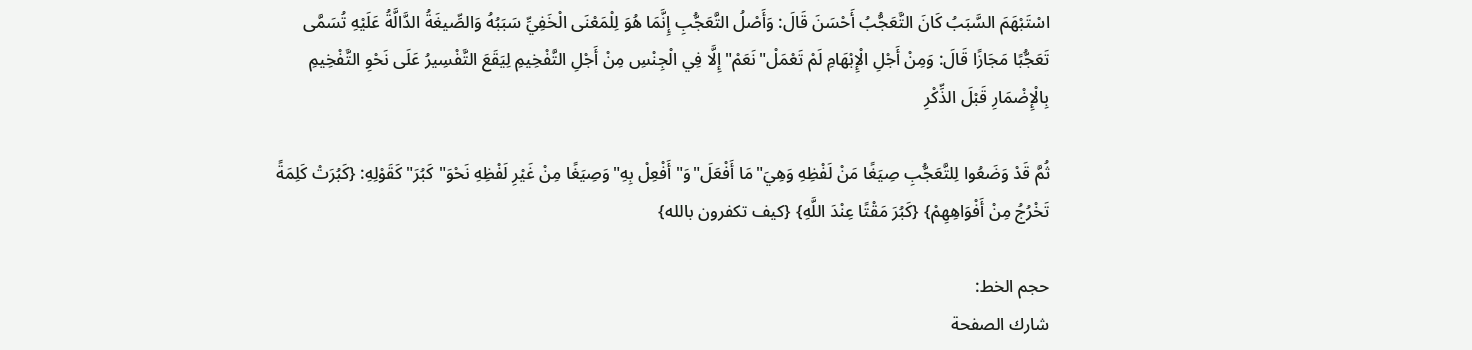اسْتَبْهَمَ السَّبَبُ كَانَ التَّعَجُّبُ أَحْسَنَ قَالَ: وَأَصْلُ التَّعَجُّبِ إِنَّمَا هُوَ لِلْمَعْنَى الْخَفِيِّ سَبَبُهُ وَالصِّيغَةُ الدَّالَّةُ عَلَيْهِ تُسَمَّى تَعَجُّبًا مَجَازًا قَالَ: وَمِنْ أَجْلِ الْإِبْهَامِ لَمْ تَعْمَلْ"نَعَمْ"إِلَّا فِي الْجِنْسِ مِنْ أَجْلِ التَّفْخِيمِ لِيَقَعَ التَّفْسِيرُ عَلَى نَحْوِ التَّفْخِيمِ بِالْإِضْمَارِ قَبْلَ الذِّكْرِ

ثُمَّ قَدْ وَضَعُوا لِلتَّعَجُّبِ صِيَغًا مَنْ لَفْظِهِ وَهِيَ"مَا أَفْعَلَ"وَ"أَفْعِلْ بِهِ"وَصِيَغًا مِنْ غَيْرِ لَفْظِهِ نَحْوَ"كَبُرَ"كَقَوْلِهِ: {كَبُرَتْ كَلِمَةً تَخْرُجُ مِنْ أَفْوَاهِهِمْ} {كَبُرَ مَقْتًا عِنْدَ اللَّهِ} {كيف تكفرون بالله}

حجم الخط:
شارك الصفحة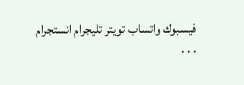فيسبوك واتساب تويتر تليجرام انستجرام
. . .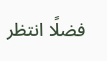فضلًا انتظر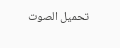تحميل الصوت